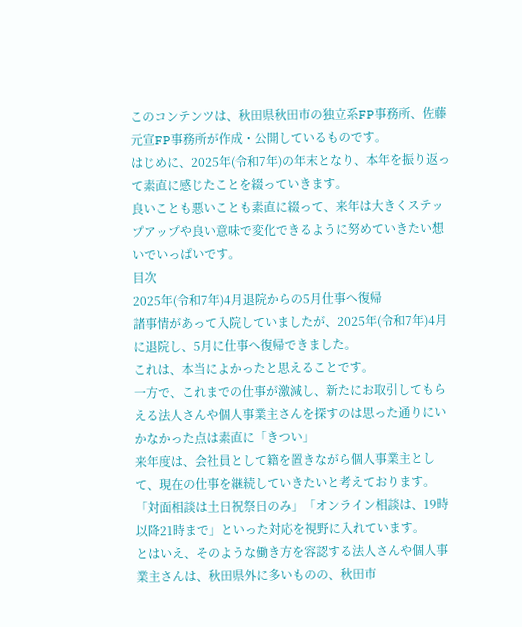このコンテンツは、秋田県秋田市の独立系FP事務所、佐藤元宣FP事務所が作成・公開しているものです。
はじめに、2025年(令和7年)の年末となり、本年を振り返って素直に感じたことを綴っていきます。
良いことも悪いことも素直に綴って、来年は大きくステップアップや良い意味で変化できるように努めていきたい想いでいっぱいです。
目次
2025年(令和7年)4月退院からの5月仕事へ復帰
諸事情があって入院していましたが、2025年(令和7年)4月に退院し、5月に仕事へ復帰できました。
これは、本当によかったと思えることです。
一方で、これまでの仕事が激減し、新たにお取引してもらえる法人さんや個人事業主さんを探すのは思った通りにいかなかった点は素直に「きつい」
来年度は、会社員として籍を置きながら個人事業主として、現在の仕事を継続していきたいと考えております。
「対面相談は土日祝祭日のみ」「オンライン相談は、19時以降21時まで」といった対応を視野に入れています。
とはいえ、そのような働き方を容認する法人さんや個人事業主さんは、秋田県外に多いものの、秋田市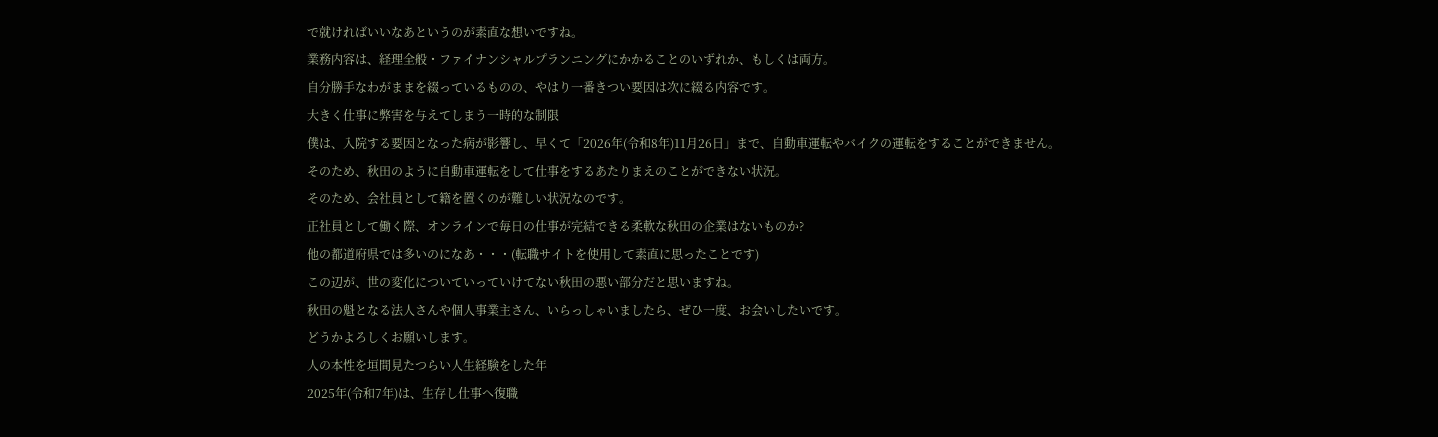で就ければいいなあというのが素直な想いですね。
業務内容は、経理全般・ファイナンシャルプランニングにかかることのいずれか、もしくは両方。
自分勝手なわがままを綴っているものの、やはり一番きつい要因は次に綴る内容です。
大きく仕事に弊害を与えてしまう一時的な制限
僕は、入院する要因となった病が影響し、早くて「2026年(令和8年)11月26日」まで、自動車運転やバイクの運転をすることができません。
そのため、秋田のように自動車運転をして仕事をするあたりまえのことができない状況。
そのため、会社員として籍を置くのが難しい状況なのです。
正社員として働く際、オンラインで毎日の仕事が完結できる柔軟な秋田の企業はないものか?
他の都道府県では多いのになあ・・・(転職サイトを使用して素直に思ったことです)
この辺が、世の変化についていっていけてない秋田の悪い部分だと思いますね。
秋田の魁となる法人さんや個人事業主さん、いらっしゃいましたら、ぜひ一度、お会いしたいです。
どうかよろしくお願いします。
人の本性を垣間見たつらい人生経験をした年
2025年(令和7年)は、生存し仕事へ復職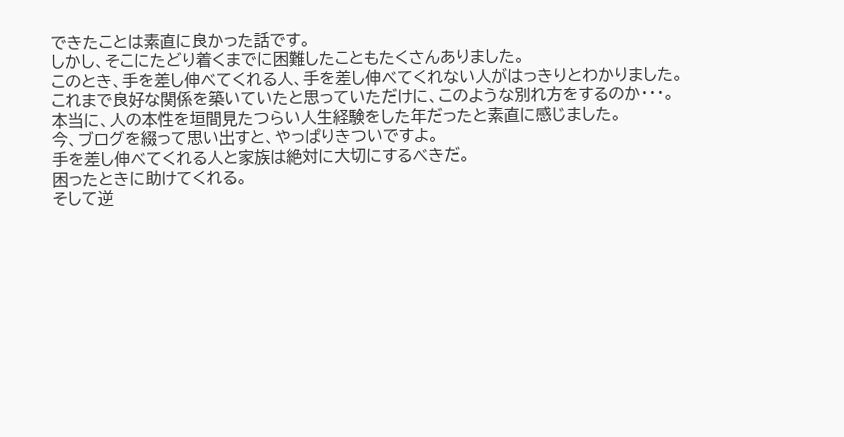できたことは素直に良かった話です。
しかし、そこにたどり着くまでに困難したこともたくさんありました。
このとき、手を差し伸べてくれる人、手を差し伸べてくれない人がはっきりとわかりました。
これまで良好な関係を築いていたと思っていただけに、このような別れ方をするのか・・・。
本当に、人の本性を垣間見たつらい人生経験をした年だったと素直に感じました。
今、ブログを綴って思い出すと、やっぱりきついですよ。
手を差し伸べてくれる人と家族は絶対に大切にするべきだ。
困ったときに助けてくれる。
そして逆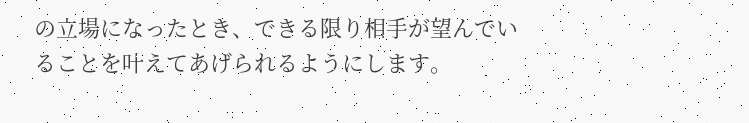の立場になったとき、できる限り相手が望んでいることを叶えてあげられるようにします。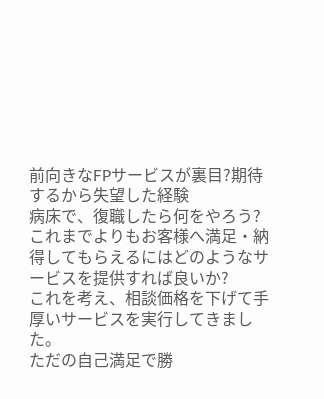前向きなFPサービスが裏目?期待するから失望した経験
病床で、復職したら何をやろう?
これまでよりもお客様へ満足・納得してもらえるにはどのようなサービスを提供すれば良いか?
これを考え、相談価格を下げて手厚いサービスを実行してきました。
ただの自己満足で勝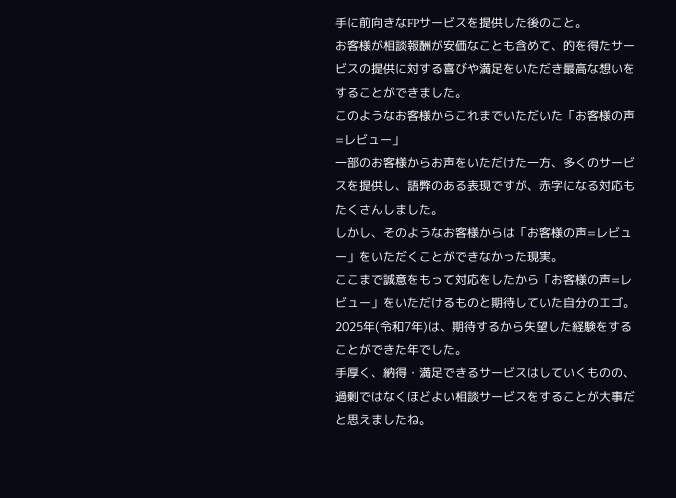手に前向きなFPサービスを提供した後のこと。
お客様が相談報酬が安価なことも含めて、的を得たサービスの提供に対する喜びや満足をいただき最高な想いをすることができました。
このようなお客様からこれまでいただいた「お客様の声=レビュー」
一部のお客様からお声をいただけた一方、多くのサービスを提供し、語弊のある表現ですが、赤字になる対応もたくさんしました。
しかし、そのようなお客様からは「お客様の声=レビュー」をいただくことができなかった現実。
ここまで誠意をもって対応をしたから「お客様の声=レビュー」をいただけるものと期待していた自分のエゴ。
2025年(令和7年)は、期待するから失望した経験をすることができた年でした。
手厚く、納得・満足できるサービスはしていくものの、過剰ではなくほどよい相談サービスをすることが大事だと思えましたね。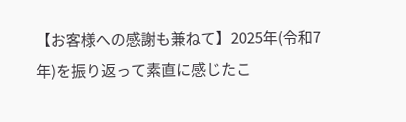【お客様への感謝も兼ねて】2025年(令和7年)を振り返って素直に感じたこ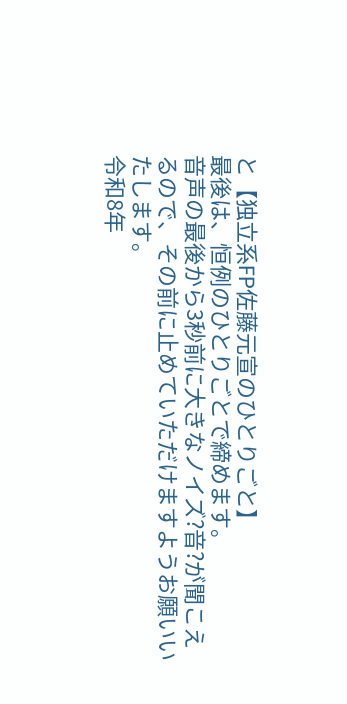と【独立系FP佐藤元宣のひとりごと】
最後は、恒例のひとりごとで締めます。
音声の最後から3秒前に大きなノイズ?音?が聞こえるので、その前に止めていただけますようお願いいたします。
令和8年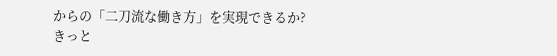からの「二刀流な働き方」を実現できるか?
きっと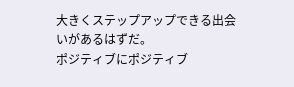大きくステップアップできる出会いがあるはずだ。
ポジティブにポジティブ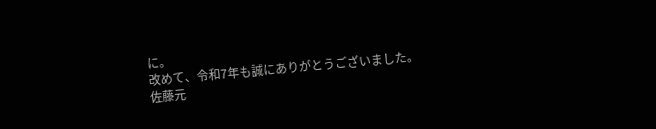に。
改めて、令和7年も誠にありがとうございました。
佐藤元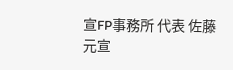宣FP事務所 代表 佐藤元宣